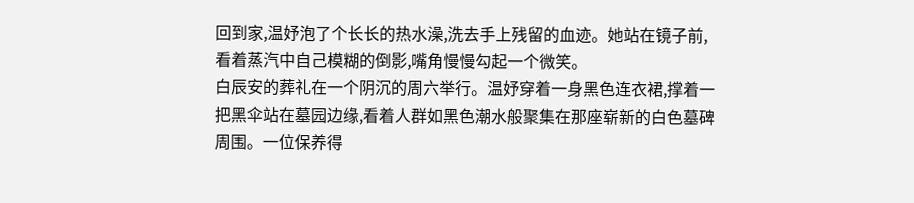回到家,温妤泡了个长长的热水澡,洗去手上残留的血迹。她站在镜子前,看着蒸汽中自己模糊的倒影,嘴角慢慢勾起一个微笑。
白辰安的葬礼在一个阴沉的周六举行。温妤穿着一身黑色连衣裙,撑着一把黑伞站在墓园边缘,看着人群如黑色潮水般聚集在那座崭新的白色墓碑周围。一位保养得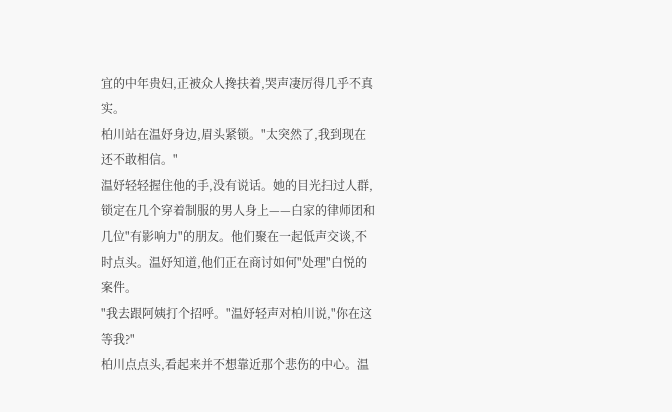宜的中年贵妇,正被众人搀扶着,哭声凄厉得几乎不真实。
柏川站在温妤身边,眉头紧锁。"太突然了,我到现在还不敢相信。"
温妤轻轻握住他的手,没有说话。她的目光扫过人群,锁定在几个穿着制服的男人身上——白家的律师团和几位"有影响力"的朋友。他们聚在一起低声交谈,不时点头。温妤知道,他们正在商讨如何"处理"白悦的案件。
"我去跟阿姨打个招呼。"温妤轻声对柏川说,"你在这等我?"
柏川点点头,看起来并不想靠近那个悲伤的中心。温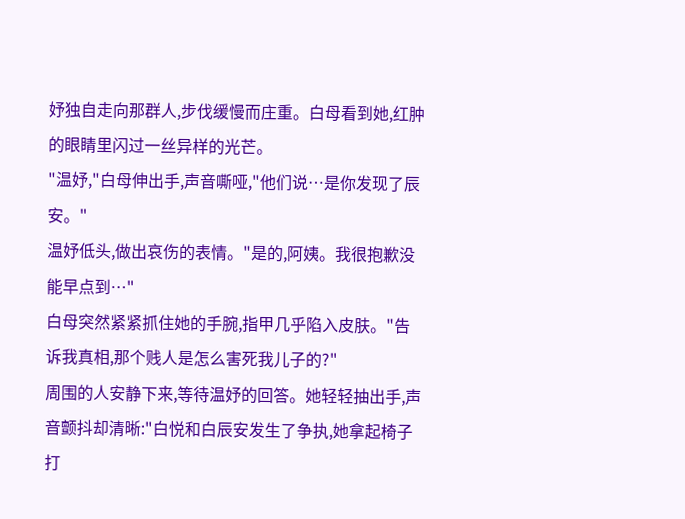妤独自走向那群人,步伐缓慢而庄重。白母看到她,红肿的眼睛里闪过一丝异样的光芒。
"温妤,"白母伸出手,声音嘶哑,"他们说…是你发现了辰安。"
温妤低头,做出哀伤的表情。"是的,阿姨。我很抱歉没能早点到…"
白母突然紧紧抓住她的手腕,指甲几乎陷入皮肤。"告诉我真相,那个贱人是怎么害死我儿子的?"
周围的人安静下来,等待温妤的回答。她轻轻抽出手,声音颤抖却清晰:"白悦和白辰安发生了争执,她拿起椅子打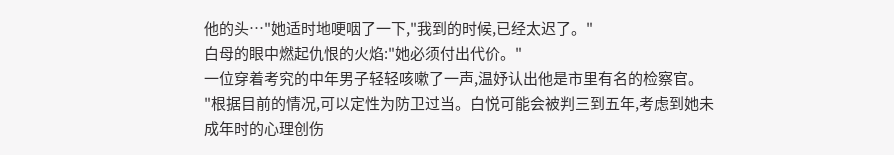他的头…"她适时地哽咽了一下,"我到的时候,已经太迟了。"
白母的眼中燃起仇恨的火焰:"她必须付出代价。"
一位穿着考究的中年男子轻轻咳嗽了一声,温妤认出他是市里有名的检察官。
"根据目前的情况,可以定性为防卫过当。白悦可能会被判三到五年,考虑到她未成年时的心理创伤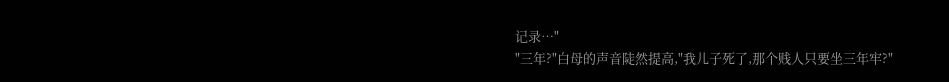记录…"
"三年?"白母的声音陡然提高,"我儿子死了,那个贱人只要坐三年牢?"